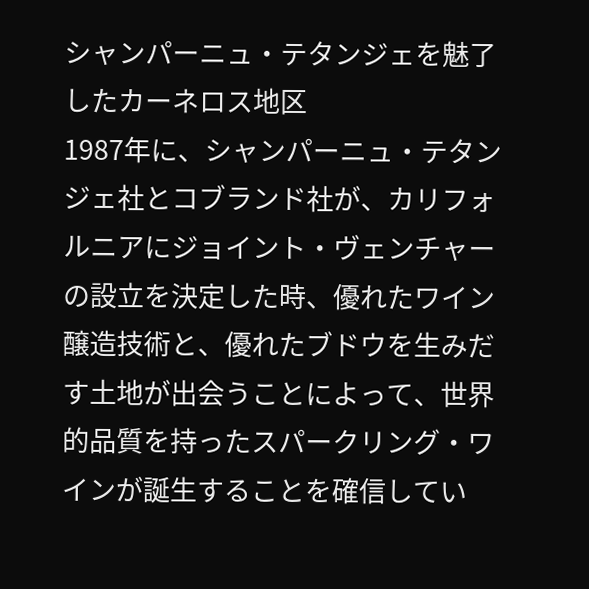シャンパーニュ・テタンジェを魅了したカーネロス地区
1987年に、シャンパーニュ・テタンジェ社とコブランド社が、カリフォルニアにジョイント・ヴェンチャーの設立を決定した時、優れたワイン醸造技術と、優れたブドウを生みだす土地が出会うことによって、世界的品質を持ったスパークリング・ワインが誕生することを確信してい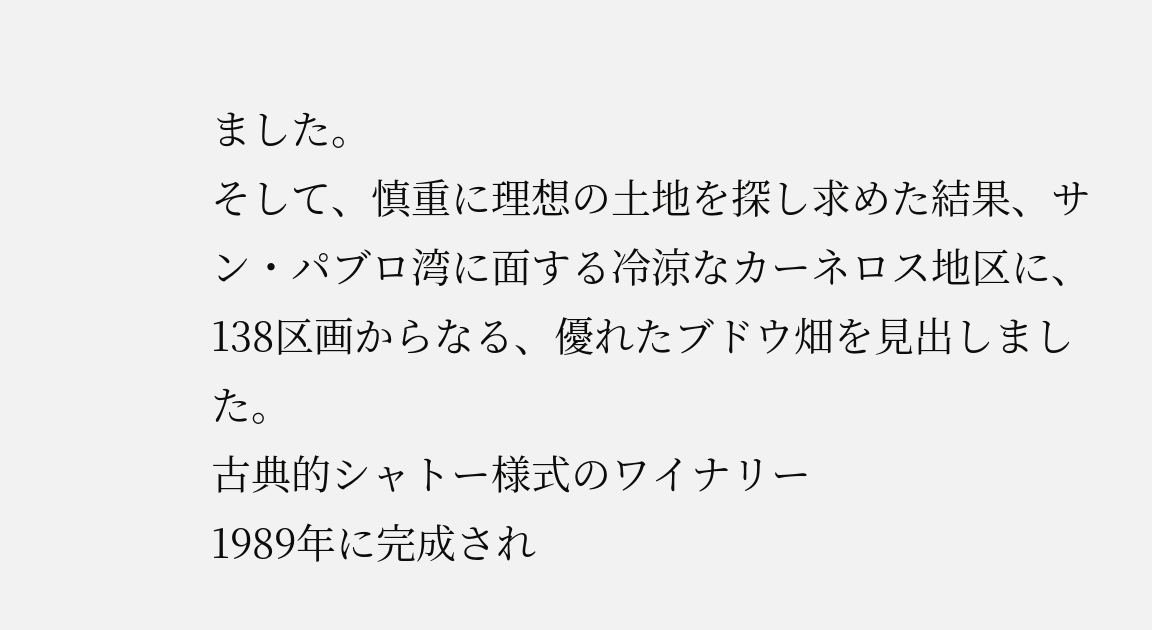ました。
そして、慎重に理想の土地を探し求めた結果、サン・パブロ湾に面する冷涼なカーネロス地区に、138区画からなる、優れたブドウ畑を見出しました。
古典的シャトー様式のワイナリー
1989年に完成され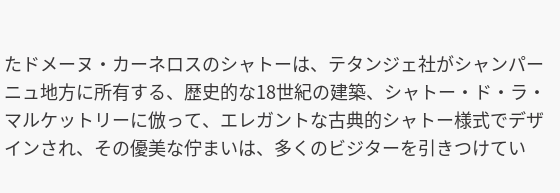たドメーヌ・カーネロスのシャトーは、テタンジェ社がシャンパーニュ地方に所有する、歴史的な18世紀の建築、シャトー・ド・ラ・マルケットリーに倣って、エレガントな古典的シャトー様式でデザインされ、その優美な佇まいは、多くのビジターを引きつけてい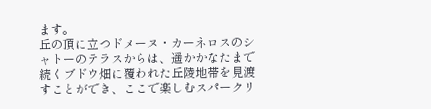ます。
丘の頂に立つドメーヌ・カーネロスのシャトーのテラスからは、遥かかなたまで続くブドウ畑に覆われた丘陵地帯を見渡すことができ、ここで楽しむスパークリ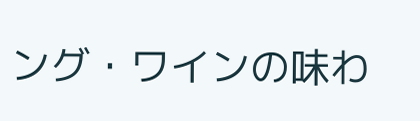ング・ワインの味わ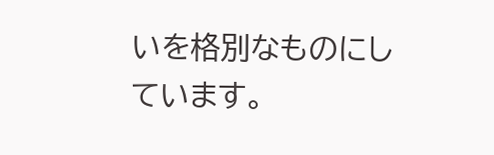いを格別なものにしています。